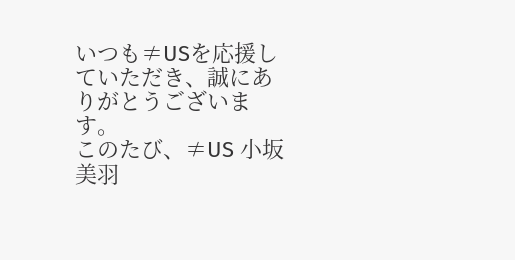いつも≠USを応援していただき、誠にありがとうございます。
このたび、≠US 小坂美羽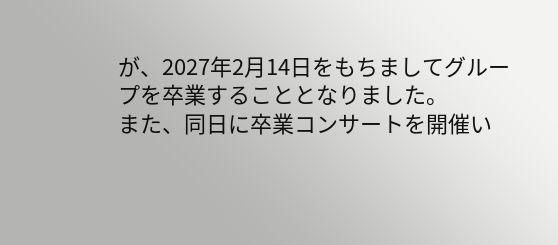が、2027年2月14日をもちましてグループを卒業することとなりました。
また、同日に卒業コンサートを開催い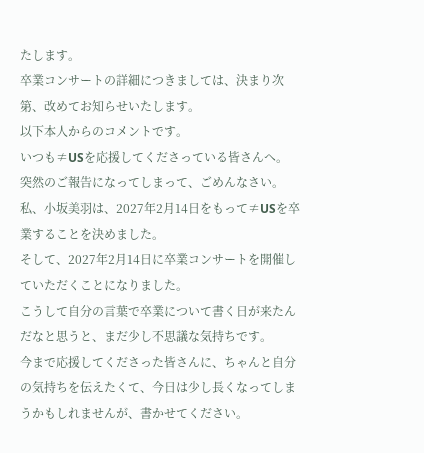たします。
卒業コンサートの詳細につきましては、決まり次第、改めてお知らせいたします。
以下本人からのコメントです。
いつも≠USを応援してくださっている皆さんへ。
突然のご報告になってしまって、ごめんなさい。
私、小坂美羽は、2027年2月14日をもって≠USを卒業することを決めました。
そして、2027年2月14日に卒業コンサートを開催していただくことになりました。
こうして自分の言葉で卒業について書く日が来たんだなと思うと、まだ少し不思議な気持ちです。
今まで応援してくださった皆さんに、ちゃんと自分の気持ちを伝えたくて、今日は少し長くなってしまうかもしれませんが、書かせてください。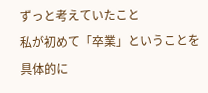ずっと考えていたこと
私が初めて「卒業」ということを具体的に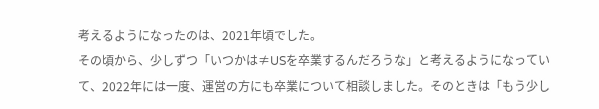考えるようになったのは、2021年頃でした。
その頃から、少しずつ「いつかは≠USを卒業するんだろうな」と考えるようになっていて、2022年には一度、運営の方にも卒業について相談しました。そのときは「もう少し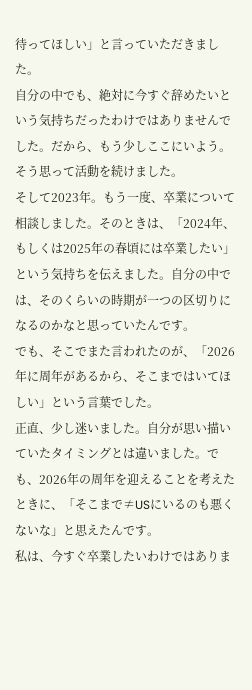待ってほしい」と言っていただきました。
自分の中でも、絶対に今すぐ辞めたいという気持ちだったわけではありませんでした。だから、もう少しここにいよう。そう思って活動を続けました。
そして2023年。もう一度、卒業について相談しました。そのときは、「2024年、もしくは2025年の春頃には卒業したい」という気持ちを伝えました。自分の中では、そのくらいの時期が一つの区切りになるのかなと思っていたんです。
でも、そこでまた言われたのが、「2026年に周年があるから、そこまではいてほしい」という言葉でした。
正直、少し迷いました。自分が思い描いていたタイミングとは違いました。でも、2026年の周年を迎えることを考えたときに、「そこまで≠USにいるのも悪くないな」と思えたんです。
私は、今すぐ卒業したいわけではありま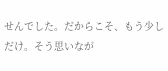せんでした。だからこそ、もう少しだけ。そう思いなが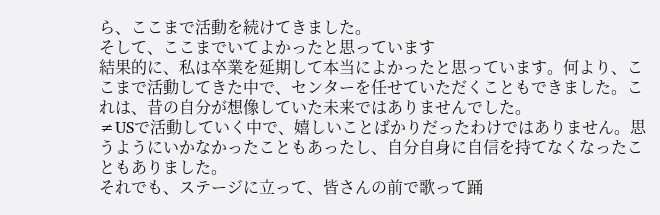ら、ここまで活動を続けてきました。
そして、ここまでいてよかったと思っています
結果的に、私は卒業を延期して本当によかったと思っています。何より、ここまで活動してきた中で、センターを任せていただくこともできました。これは、昔の自分が想像していた未来ではありませんでした。
≠USで活動していく中で、嬉しいことばかりだったわけではありません。思うようにいかなかったこともあったし、自分自身に自信を持てなくなったこともありました。
それでも、ステージに立って、皆さんの前で歌って踊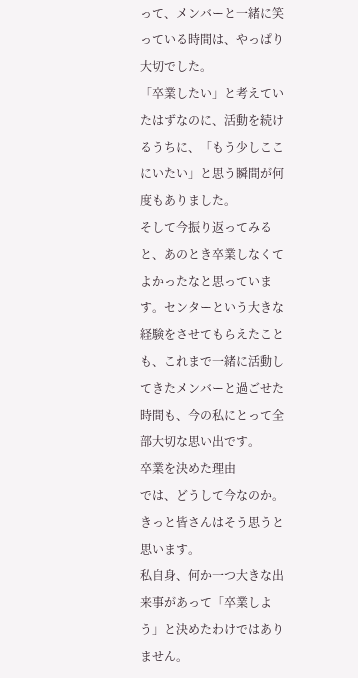って、メンバーと一緒に笑っている時間は、やっぱり大切でした。
「卒業したい」と考えていたはずなのに、活動を続けるうちに、「もう少しここにいたい」と思う瞬間が何度もありました。
そして今振り返ってみると、あのとき卒業しなくてよかったなと思っています。センターという大きな経験をさせてもらえたことも、これまで一緒に活動してきたメンバーと過ごせた時間も、今の私にとって全部大切な思い出です。
卒業を決めた理由
では、どうして今なのか。きっと皆さんはそう思うと思います。
私自身、何か一つ大きな出来事があって「卒業しよう」と決めたわけではありません。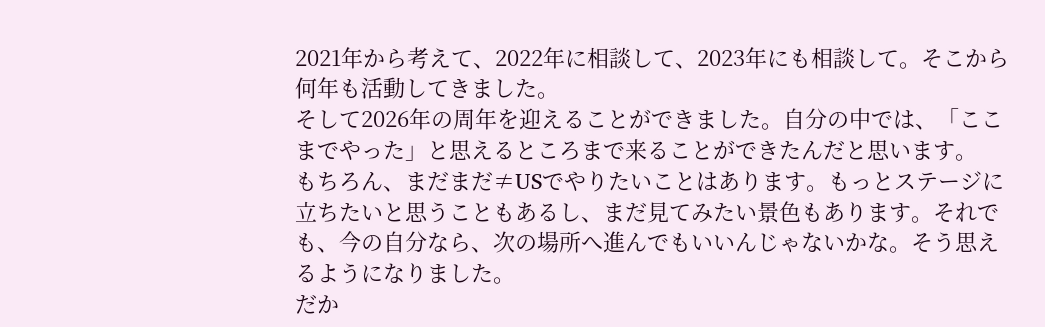2021年から考えて、2022年に相談して、2023年にも相談して。そこから何年も活動してきました。
そして2026年の周年を迎えることができました。自分の中では、「ここまでやった」と思えるところまで来ることができたんだと思います。
もちろん、まだまだ≠USでやりたいことはあります。もっとステージに立ちたいと思うこともあるし、まだ見てみたい景色もあります。それでも、今の自分なら、次の場所へ進んでもいいんじゃないかな。そう思えるようになりました。
だか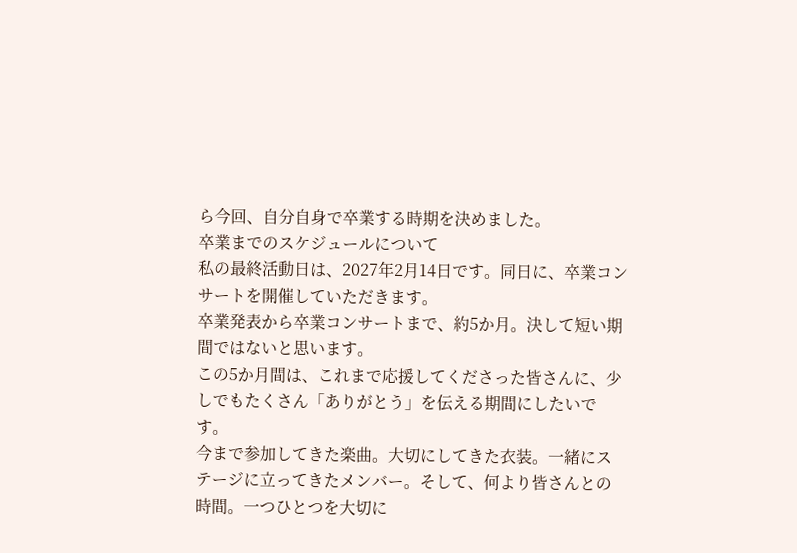ら今回、自分自身で卒業する時期を決めました。
卒業までのスケジュールについて
私の最終活動日は、2027年2月14日です。同日に、卒業コンサートを開催していただきます。
卒業発表から卒業コンサートまで、約5か月。決して短い期間ではないと思います。
この5か月間は、これまで応援してくださった皆さんに、少しでもたくさん「ありがとう」を伝える期間にしたいです。
今まで参加してきた楽曲。大切にしてきた衣装。一緒にステージに立ってきたメンバー。そして、何より皆さんとの時間。一つひとつを大切に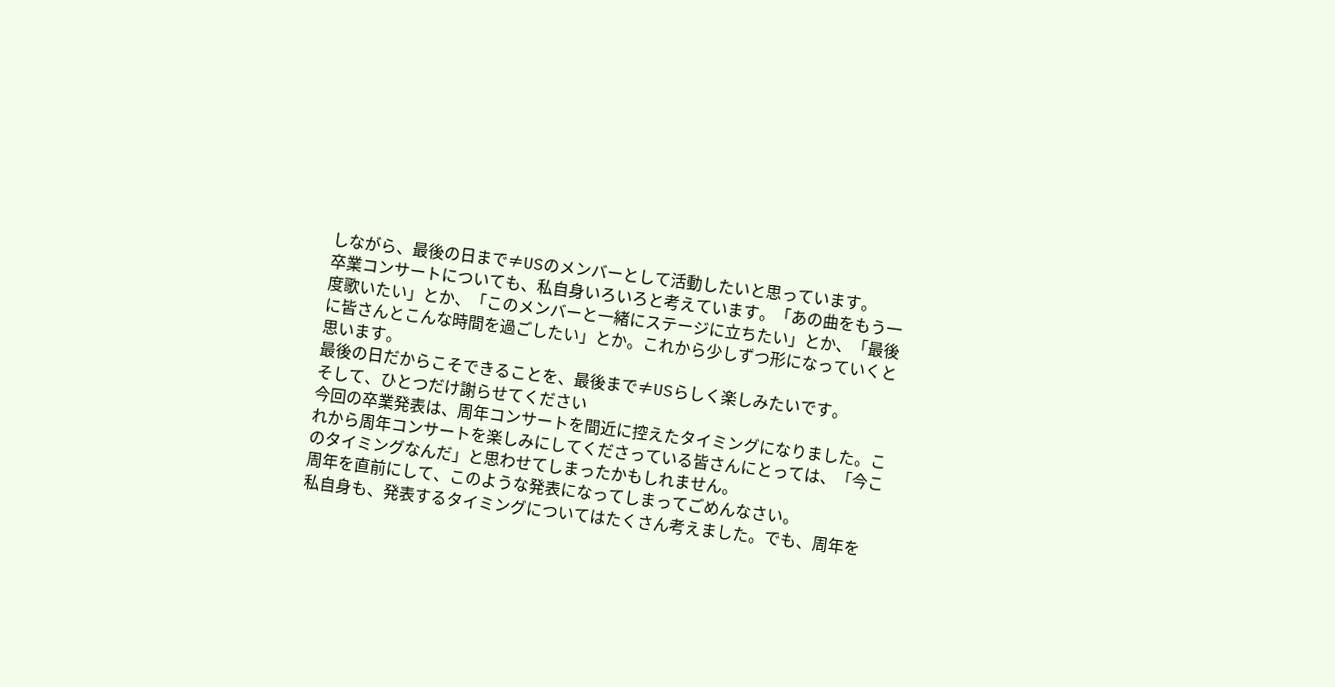しながら、最後の日まで≠USのメンバーとして活動したいと思っています。
卒業コンサートについても、私自身いろいろと考えています。「あの曲をもう一度歌いたい」とか、「このメンバーと一緒にステージに立ちたい」とか、「最後に皆さんとこんな時間を過ごしたい」とか。これから少しずつ形になっていくと思います。
最後の日だからこそできることを、最後まで≠USらしく楽しみたいです。
そして、ひとつだけ謝らせてください
今回の卒業発表は、周年コンサートを間近に控えたタイミングになりました。これから周年コンサートを楽しみにしてくださっている皆さんにとっては、「今このタイミングなんだ」と思わせてしまったかもしれません。
周年を直前にして、このような発表になってしまってごめんなさい。
私自身も、発表するタイミングについてはたくさん考えました。でも、周年を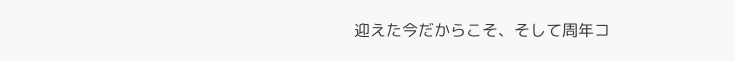迎えた今だからこそ、そして周年コ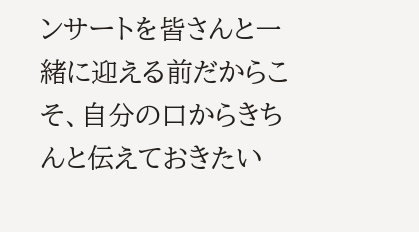ンサートを皆さんと一緒に迎える前だからこそ、自分の口からきちんと伝えておきたい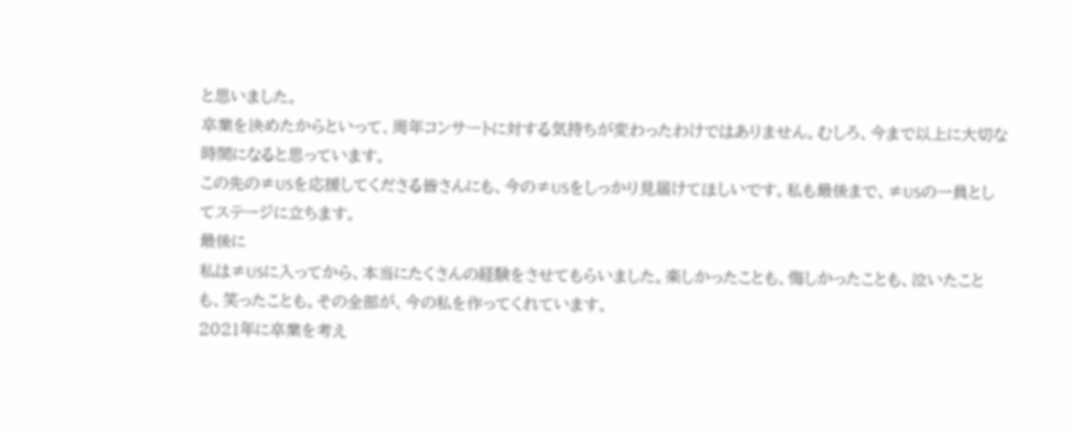と思いました。
卒業を決めたからといって、周年コンサートに対する気持ちが変わったわけではありません。むしろ、今まで以上に大切な時間になると思っています。
この先の≠USを応援してくださる皆さんにも、今の≠USをしっかり見届けてほしいです。私も最後まで、≠USの一員としてステージに立ちます。
最後に
私は≠USに入ってから、本当にたくさんの経験をさせてもらいました。楽しかったことも、悔しかったことも、泣いたことも、笑ったことも。その全部が、今の私を作ってくれています。
2021年に卒業を考え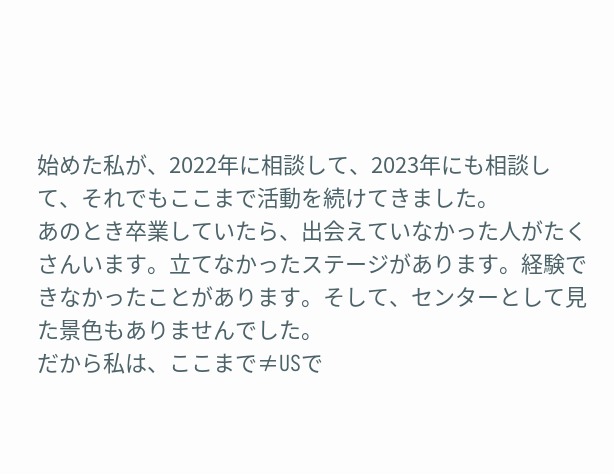始めた私が、2022年に相談して、2023年にも相談して、それでもここまで活動を続けてきました。
あのとき卒業していたら、出会えていなかった人がたくさんいます。立てなかったステージがあります。経験できなかったことがあります。そして、センターとして見た景色もありませんでした。
だから私は、ここまで≠USで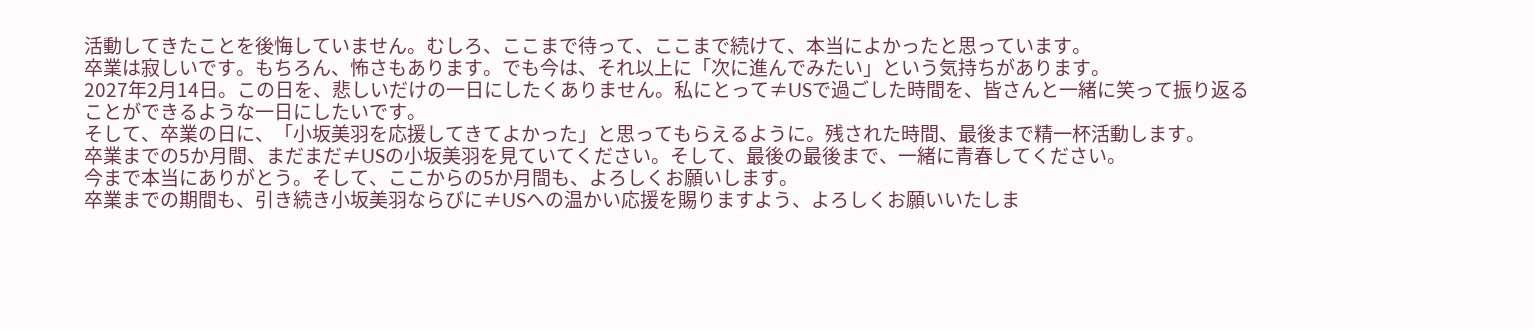活動してきたことを後悔していません。むしろ、ここまで待って、ここまで続けて、本当によかったと思っています。
卒業は寂しいです。もちろん、怖さもあります。でも今は、それ以上に「次に進んでみたい」という気持ちがあります。
2027年2月14日。この日を、悲しいだけの一日にしたくありません。私にとって≠USで過ごした時間を、皆さんと一緒に笑って振り返ることができるような一日にしたいです。
そして、卒業の日に、「小坂美羽を応援してきてよかった」と思ってもらえるように。残された時間、最後まで精一杯活動します。
卒業までの5か月間、まだまだ≠USの小坂美羽を見ていてください。そして、最後の最後まで、一緒に青春してください。
今まで本当にありがとう。そして、ここからの5か月間も、よろしくお願いします。
卒業までの期間も、引き続き小坂美羽ならびに≠USへの温かい応援を賜りますよう、よろしくお願いいたしま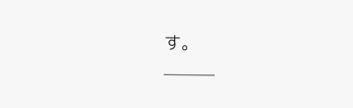す。
───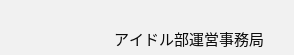アイドル部運営事務局